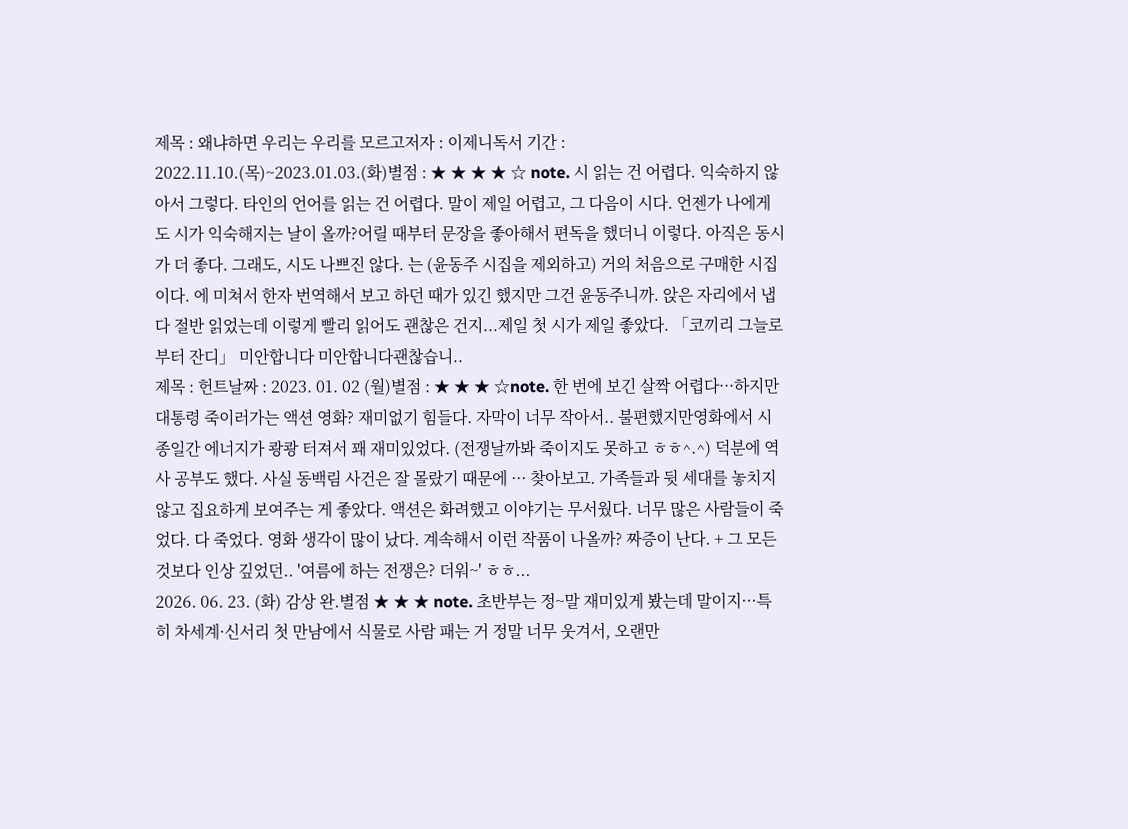제목 : 왜냐하면 우리는 우리를 모르고저자 : 이제니독서 기간 : 2022.11.10.(목)~2023.01.03.(화)별점 : ★ ★ ★ ★ ☆ note. 시 읽는 건 어렵다. 익숙하지 않아서 그렇다. 타인의 언어를 읽는 건 어렵다. 말이 제일 어렵고, 그 다음이 시다. 언젠가 나에게도 시가 익숙해지는 날이 올까?어릴 때부터 문장을 좋아해서 편독을 했더니 이렇다. 아직은 동시가 더 좋다. 그래도, 시도 나쁘진 않다. 는 (윤동주 시집을 제외하고) 거의 처음으로 구매한 시집이다. 에 미쳐서 한자 번역해서 보고 하던 때가 있긴 했지만 그건 윤동주니까. 앉은 자리에서 냅다 절반 읽었는데 이렇게 빨리 읽어도 괜찮은 건지...제일 첫 시가 제일 좋았다. 「코끼리 그늘로부터 잔디」 미안합니다 미안합니다괜찮습니..
제목 : 헌트날짜 : 2023. 01. 02 (월)별점 : ★ ★ ★ ☆note. 한 번에 보긴 살짝 어렵다···하지만 대통령 죽이러가는 액션 영화? 재미없기 힘들다. 자막이 너무 작아서.. 불편했지만영화에서 시종일간 에너지가 쾅쾅 터져서 꽤 재미있었다. (전쟁날까봐 죽이지도 못하고 ㅎㅎ^.^) 덕분에 역사 공부도 했다. 사실 동백림 사건은 잘 몰랐기 때문에 ··· 찾아보고. 가족들과 뒷 세대를 놓치지 않고 집요하게 보여주는 게 좋았다. 액션은 화려했고 이야기는 무서웠다. 너무 많은 사람들이 죽었다. 다 죽었다. 영화 생각이 많이 났다. 계속해서 이런 작품이 나올까? 짜증이 난다. + 그 모든 것보다 인상 깊었던.. '여름에 하는 전쟁은? 더워~' ㅎㅎ...
2026. 06. 23. (화) 감상 완.별점 ★ ★ ★ note. 초반부는 정~말 재미있게 봤는데 말이지···특히 차세계·신서리 첫 만남에서 식물로 사람 패는 거 정말 너무 웃겨서, 오랜만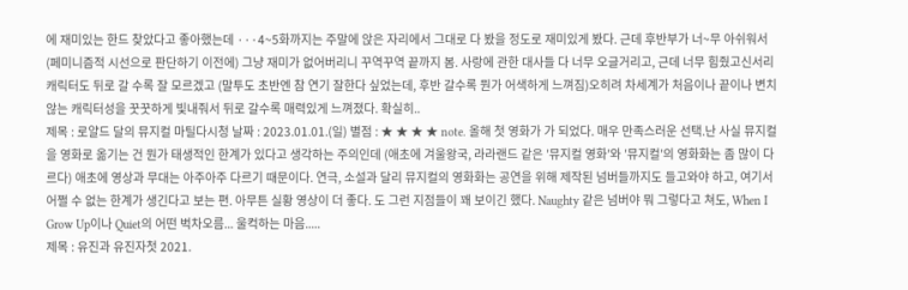에 재미있는 한드 찾았다고 좋아했는데 ···4~5화까지는 주말에 앉은 자리에서 그대로 다 봤을 정도로 재미있게 봤다. 근데 후반부가 너~무 아쉬워서 (페미니즘적 시선으로 판단하기 이전에) 그냥 재미가 없어버리니 꾸역꾸역 끝까지 봄. 사랑에 관한 대사들 다 너무 오글거리고, 근데 너무 힘줬고신서리 캐릭터도 뒤로 갈 수록 잘 모르겠고 (말투도 초반엔 참 연기 잘한다 싶었는데, 후반 갈수록 뭔가 어색하게 느껴짐)오히려 차세계가 처음이나 끝이나 변치않는 캐릭터성을 꿋꿋하게 빛내줘서 뒤로 갈수록 매력있게 느껴졌다. 확실히..
제목 : 로얄드 달의 뮤지컬 마틸다시청 날짜 : 2023.01.01.(일) 별점 : ★ ★ ★ ★ note. 올해 첫 영화가 가 되었다. 매우 만족스러운 선택.난 사실 뮤지컬을 영화로 옮기는 건 뭔가 태생적인 한계가 있다고 생각하는 주의인데 (애초에 겨울왕국, 라라랜드 같은 '뮤지컬 영화'와 '뮤지컬'의 영화화는 좀 많이 다르다) 애초에 영상과 무대는 아주아주 다르기 때문이다. 연극, 소설과 달리 뮤지컬의 영화화는 공연을 위해 제작된 넘버들까지도 들고와야 하고, 여기서 어쩔 수 없는 한계가 생긴다고 보는 편. 아무튼 실황 영상이 더 좋다. 도 그런 지점들이 꽤 보이긴 했다. Naughty 같은 넘버야 뭐 그렇다고 쳐도, When I Grow Up이나 Quiet의 어떤 벅차오름... 울컥하는 마음.....
제목 : 유진과 유진자첫 2021.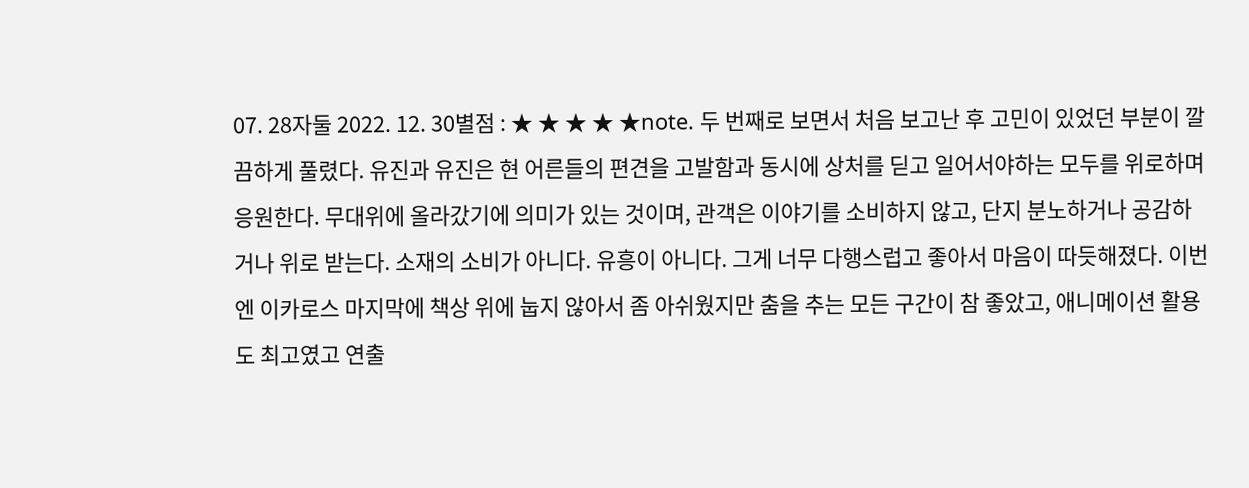07. 28자둘 2022. 12. 30별점 : ★ ★ ★ ★ ★note. 두 번째로 보면서 처음 보고난 후 고민이 있었던 부분이 깔끔하게 풀렸다. 유진과 유진은 현 어른들의 편견을 고발함과 동시에 상처를 딛고 일어서야하는 모두를 위로하며 응원한다. 무대위에 올라갔기에 의미가 있는 것이며, 관객은 이야기를 소비하지 않고, 단지 분노하거나 공감하거나 위로 받는다. 소재의 소비가 아니다. 유흥이 아니다. 그게 너무 다행스럽고 좋아서 마음이 따듯해졌다. 이번엔 이카로스 마지막에 책상 위에 눕지 않아서 좀 아쉬웠지만 춤을 추는 모든 구간이 참 좋았고, 애니메이션 활용도 최고였고 연출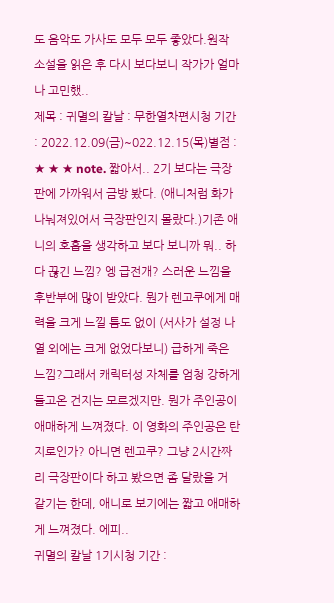도 음악도 가사도 모두 모두 좋았다.원작 소설을 읽은 후 다시 보다보니 작가가 얼마나 고민했..
제목 : 귀멸의 칼날 : 무한열차편시청 기간 : 2022.12.09(금)~022.12.15(목)별점 : ★ ★ ★ note. 짧아서.. 2기 보다는 극장판에 가까워서 금방 봤다. (애니처럼 화가 나눠져있어서 극장판인지 몰랐다.)기존 애니의 호흡을 생각하고 보다 보니까 뭐.. 하다 끊긴 느낌? 엥 급전개? 스러운 느낌을 후반부에 많이 받았다. 뭔가 렌고쿠에게 매력을 크게 느낄 틈도 없이 (서사가 설정 나열 외에는 크게 없었다보니) 급하게 죽은 느낌?그래서 캐릭터성 자체를 엄청 강하게 들고온 건지는 모르겠지만. 뭔가 주인공이 애매하게 느껴졌다. 이 영화의 주인공은 탄지로인가? 아니면 렌고쿠? 그냥 2시간짜리 극장판이다 하고 봤으면 좀 달랐을 거 같기는 한데, 애니로 보기에는 짧고 애매하게 느껴졌다. 에피..
귀멸의 칼날 1기시청 기간 :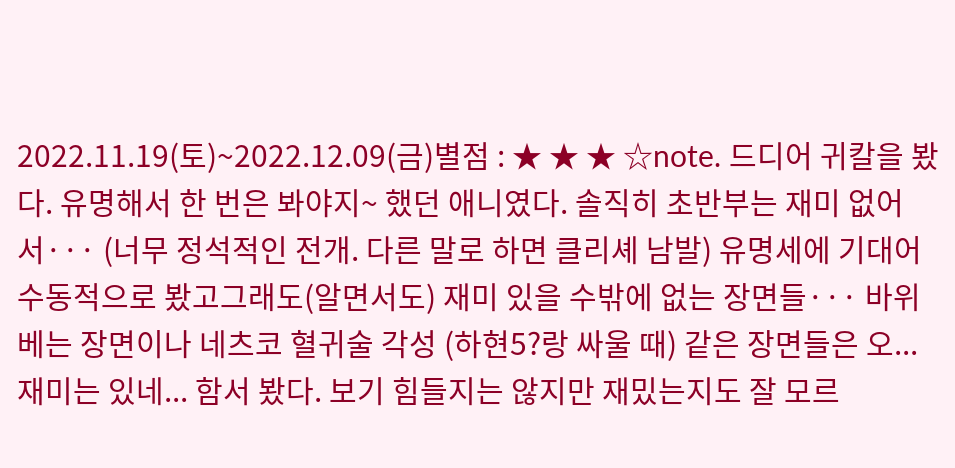2022.11.19(토)~2022.12.09(금)별점 : ★ ★ ★ ☆note. 드디어 귀칼을 봤다. 유명해서 한 번은 봐야지~ 했던 애니였다. 솔직히 초반부는 재미 없어서··· (너무 정석적인 전개. 다른 말로 하면 클리셰 남발) 유명세에 기대어 수동적으로 봤고그래도(알면서도) 재미 있을 수밖에 없는 장면들··· 바위 베는 장면이나 네츠코 혈귀술 각성 (하현5?랑 싸울 때) 같은 장면들은 오... 재미는 있네... 함서 봤다. 보기 힘들지는 않지만 재밌는지도 잘 모르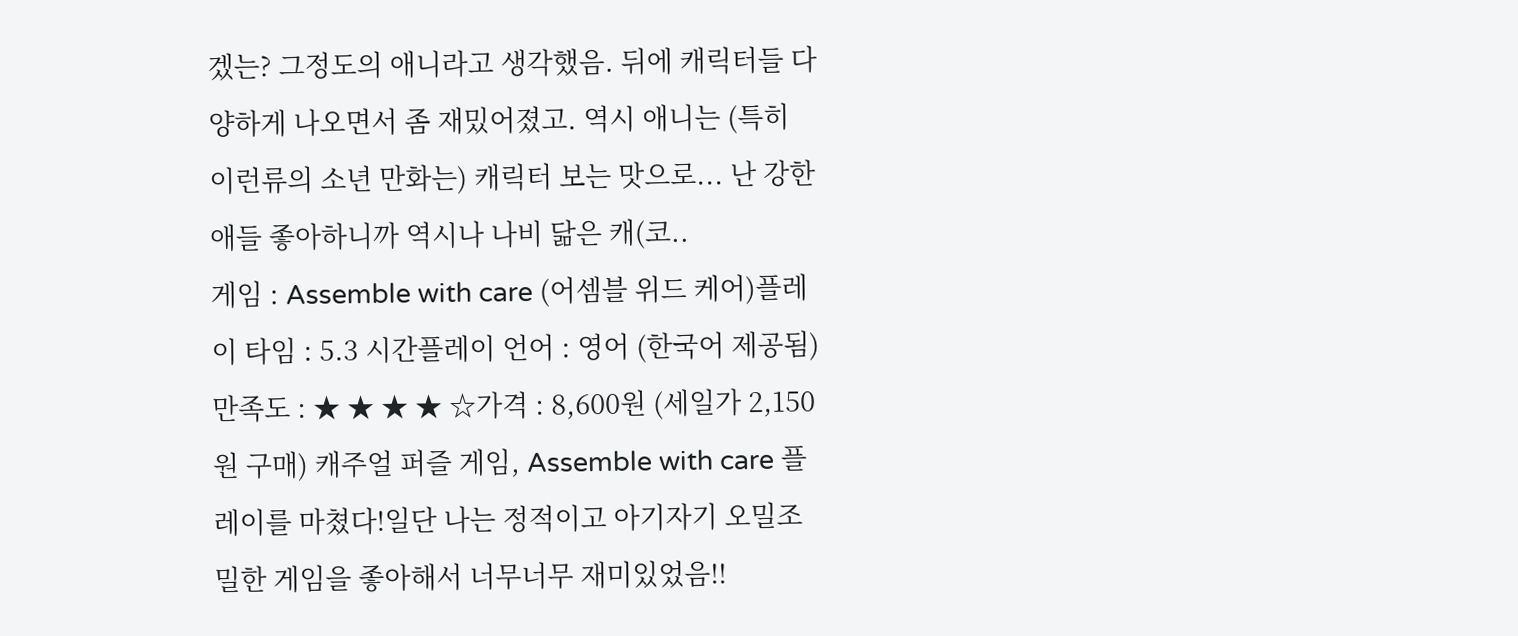겠는? 그정도의 애니라고 생각했음. 뒤에 캐릭터들 다양하게 나오면서 좀 재밌어졌고. 역시 애니는 (특히 이런류의 소년 만화는) 캐릭터 보는 맛으로... 난 강한 애들 좋아하니까 역시나 나비 닮은 캐(코..
게임 : Assemble with care (어셈블 위드 케어)플레이 타임 : 5.3 시간플레이 언어 : 영어 (한국어 제공됨)만족도 : ★ ★ ★ ★ ☆가격 : 8,600원 (세일가 2,150원 구매) 캐주얼 퍼즐 게임, Assemble with care 플레이를 마쳤다!일단 나는 정적이고 아기자기 오밀조밀한 게임을 좋아해서 너무너무 재미있었음!!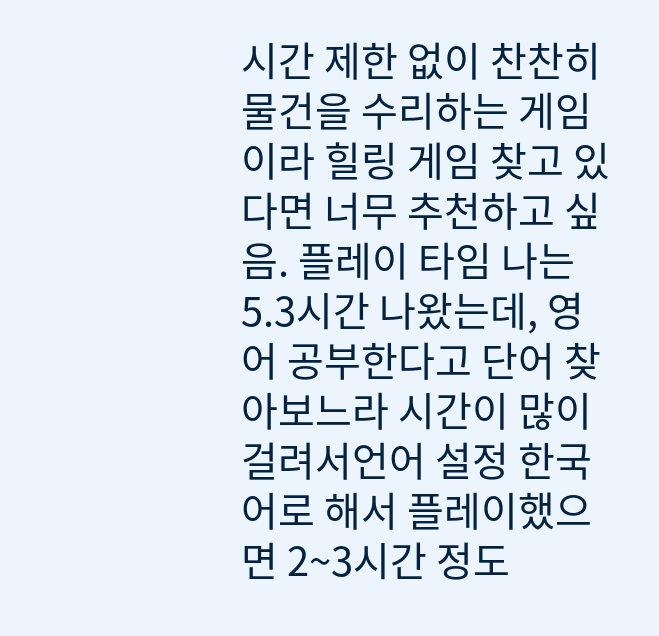시간 제한 없이 찬찬히 물건을 수리하는 게임이라 힐링 게임 찾고 있다면 너무 추천하고 싶음. 플레이 타임 나는 5.3시간 나왔는데, 영어 공부한다고 단어 찾아보느라 시간이 많이 걸려서언어 설정 한국어로 해서 플레이했으면 2~3시간 정도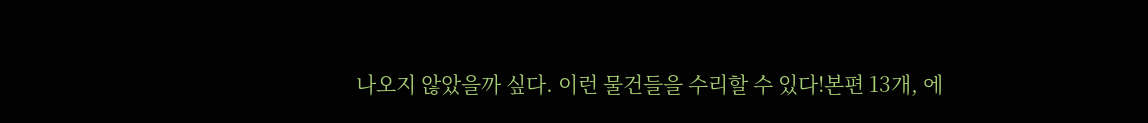나오지 않았을까 싶다. 이런 물건들을 수리할 수 있다!본편 13개, 에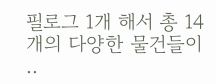필로그 1개 해서 총 14개의 다양한 물건들이 ..